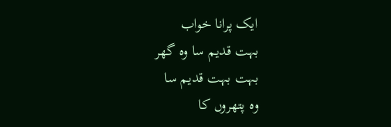ایک پرانا خواب
بہت قدیم سا وہ گھر
بہت بہت قدیم سا
وہ پتھروں کا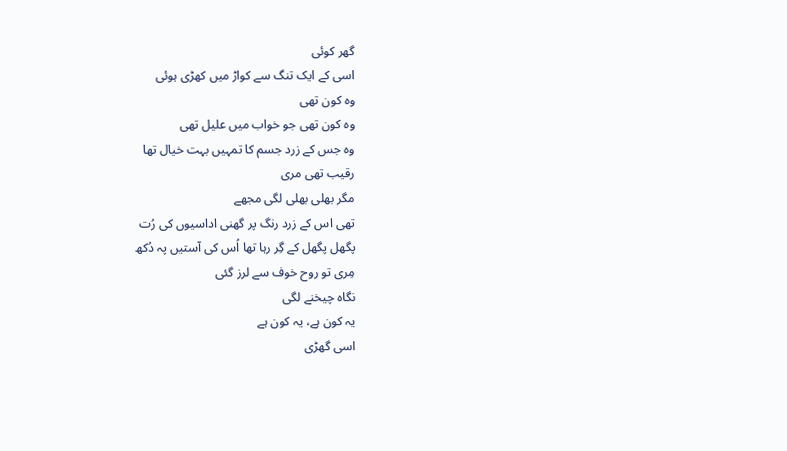گھر کوئی
اسی کے ایک تنگ سے کواڑ میں کھڑی ہوئی
وہ کون تھی
وہ کون تھی جو خواب میں علیل تھی
وہ جس کے زرد جسم کا تمہیں بہت خیال تھا
رقیب تھی مری
مگر بھلی بھلی لگی مجھے
تھی اس کے زرد رنگ پر گھنی اداسیوں کی رُت
پگھل پگھل کے گِر رہا تھا اُس کی آستیں پہ دُکھ
مِری تو روح خوف سے لرز گئی
نگاہ چیخنے لگی
یہ کون ہے، یہ کون ہے
اسی گھڑی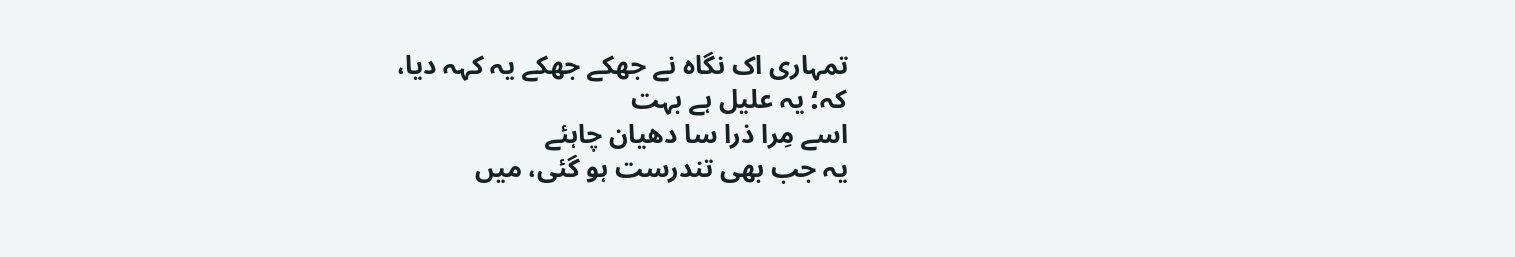تمہاری اک نگاہ نے جھکے جھکے یہ کہہ دیا،
کہ؛ یہ علیل ہے بہت
اسے مِرا ذرا سا دھیان چاہئے
یہ جب بھی تندرست ہو گئی، میں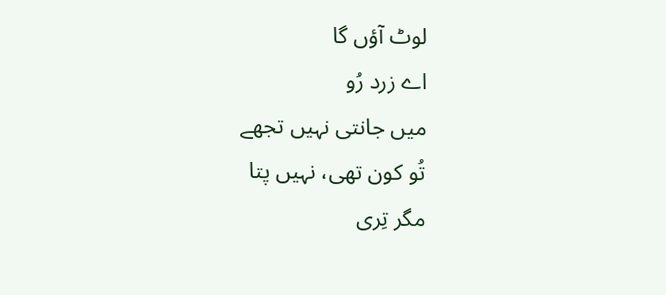لوٹ آؤں گا
اے زرد رُو
میں جانتی نہیں تجھے
تُو کون تھی، نہیں پتا
مگر تِری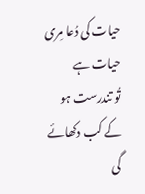حیات کی دُعا مِری حیات ہے
تُو تندرست ہو کے کب دکھائے گی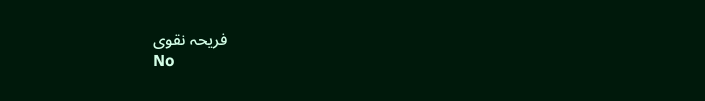فریحہ نقوی
No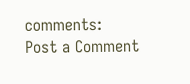comments:
Post a Comment